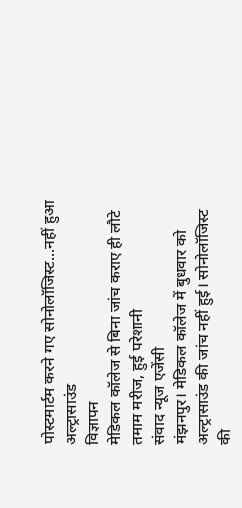पोस्टमार्टम करने गए सोनोलॉजिस्ट...नहीं हुआ अल्ट्रासाउंड
विज्ञापन
मेडिकल कॉलेज से बिना जांच कराए ही लौटे तमाम मरीज, हुई परेशानी
संवाद न्यूज एजेंसी
मंझनपुर। मेडिकल कॉलेज में बुधवार को अल्ट्रासाउंड की जांच नहीं हुई। सोनोलॉजिस्ट की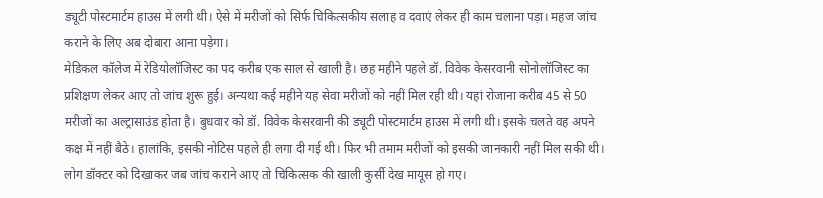ड्यूटी पोस्टमार्टम हाउस में लगी थी। ऐसे में मरीजों को सिर्फ चिकित्सकीय सलाह व दवाएं लेकर ही काम चलाना पड़ा। महज जांच कराने के लिए अब दोबारा आना पड़ेगा।
मेडिकल कॉलेज में रेडियोलॉजिस्ट का पद करीब एक साल से खाली है। छह महीने पहले डॉ. विवेक केसरवानी सोनोलॉजिस्ट का प्रशिक्षण लेकर आए तो जांच शुरू हुई। अन्यथा कई महीने यह सेवा मरीजों को नहीं मिल रही थी। यहां रोजाना करीब 45 से 50 मरीजों का अल्ट्रासाउंड होता है। बुधवार को डॉ. विवेक केसरवानी की ड्यूटी पोस्टमार्टम हाउस में लगी थी। इसके चलते वह अपने कक्ष में नहीं बैठे। हालांकि, इसकी नोटिस पहले ही लगा दी गई थी। फिर भी तमाम मरीजों को इसकी जानकारी नहीं मिल सकी थी। लोग डॉक्टर को दिखाकर जब जांच कराने आए तो चिकित्सक की खाली कुर्सी देख मायूस हो गए।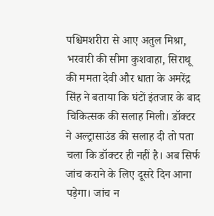पश्चिमशरीरा से आए अतुल मिश्रा, भरवारी की सीमा कुशवाहा, सिराथू की ममता देवी और धाता के अमरेंद्र सिंह ने बताया कि घंटों इंतजार के बाद चिकित्सक की सलाह मिली। डॉक्टर ने अल्ट्रासाउंड की सलाह दी तो पता चला कि डॉक्टर ही नहीं है। अब सिर्फ जांच कराने के लिए दूसरे दिन आना पड़ेगा। जांच न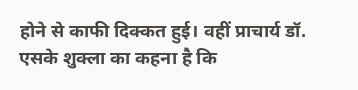होने से काफी दिक्कत हुई। वहीं प्राचार्य डॉ. एसके शुक्ला का कहना है कि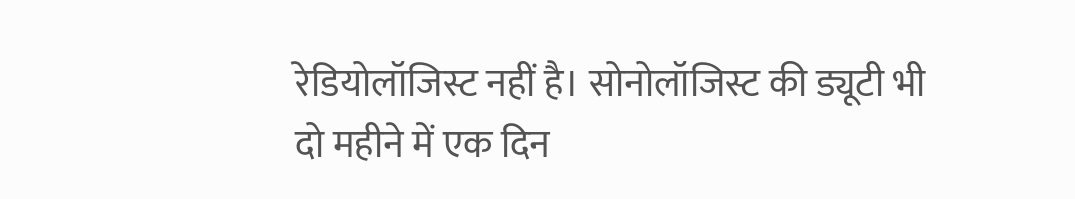रेडियोलॉजिस्ट नहीं है। सोनोलॉजिस्ट की ड्यूटी भी दो महीने में एक दिन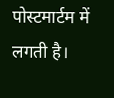पोस्टमार्टम में लगती है।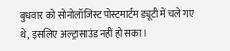बुधवार को सोनोलॉजिस्ट पोस्टमार्टम ड्यूटी में चले गए थे, इसलिए अल्ट्रासाउंड नहीं हो सका।